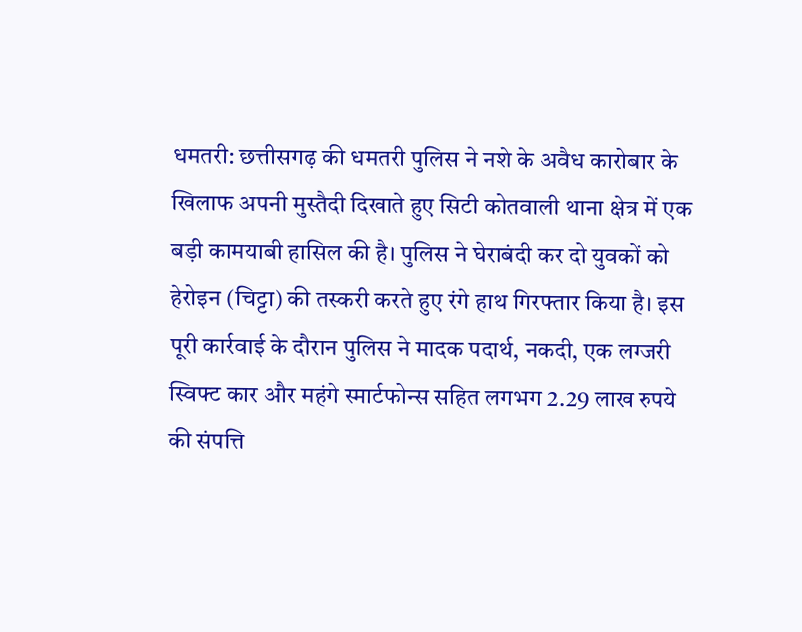धमतरी: छत्तीसगढ़ की धमतरी पुलिस ने नशे के अवैध कारोबार के खिलाफ अपनी मुस्तैदी दिखाते हुए सिटी कोतवाली थाना क्षेत्र में एक बड़ी कामयाबी हासिल की है। पुलिस ने घेराबंदी कर दो युवकों को हेरोइन (चिट्टा) की तस्करी करते हुए रंगे हाथ गिरफ्तार किया है। इस पूरी कार्रवाई के दौरान पुलिस ने मादक पदार्थ, नकदी, एक लग्जरी स्विफ्ट कार और महंगे स्मार्टफोन्स सहित लगभग 2.29 लाख रुपये की संपत्ति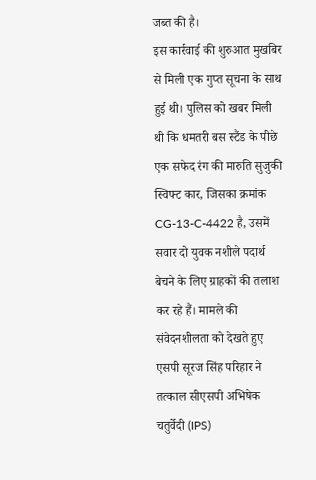जब्त की है।
इस कार्रवाई की शुरुआत मुखबिर से मिली एक गुप्त सूचना के साथ हुई थी। पुलिस को खबर मिली थी कि धमतरी बस स्टैंड के पीछे एक सफेद रंग की मारुति सुजुकी स्विफ्ट कार, जिसका क्रमांक CG-13-C-4422 है, उसमें सवार दो युवक नशीले पदार्थ बेचने के लिए ग्राहकों की तलाश कर रहे हैं। मामले की संवेदनशीलता को देखते हुए एसपी सूरज सिंह परिहार ने तत्काल सीएसपी अभिषेक चतुर्वेदी (IPS)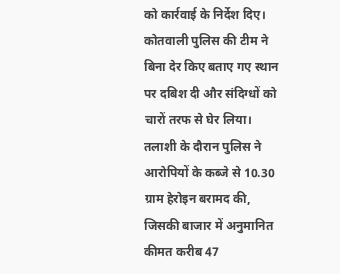को कार्रवाई के निर्देश दिए। कोतवाली पुलिस की टीम ने बिना देर किए बताए गए स्थान पर दबिश दी और संदिग्धों को चारों तरफ से घेर लिया।
तलाशी के दौरान पुलिस ने आरोपियों के कब्जे से 10.30 ग्राम हेरोइन बरामद की, जिसकी बाजार में अनुमानित कीमत करीब 47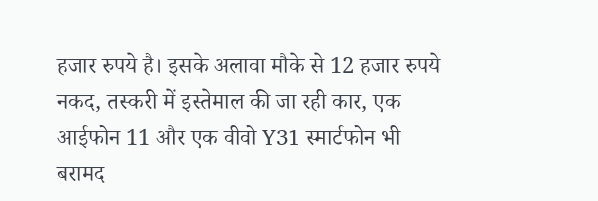हजार रुपये है। इसके अलावा मौके से 12 हजार रुपये नकद, तस्करी में इस्तेमाल की जा रही कार, एक आईफोन 11 और एक वीवो Y31 स्मार्टफोन भी बरामद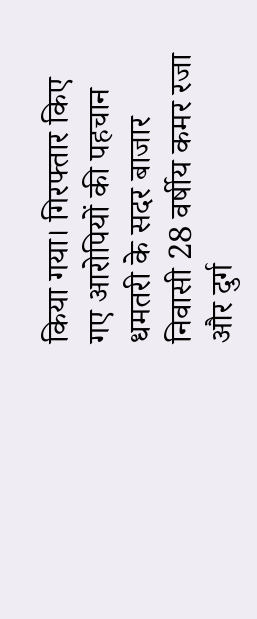किया गया। गिरफ्तार किए गए आरोपियों की पहचान धमतरी के सदर बाजार निवासी 28 वर्षीय कमर रजा और दुर्ग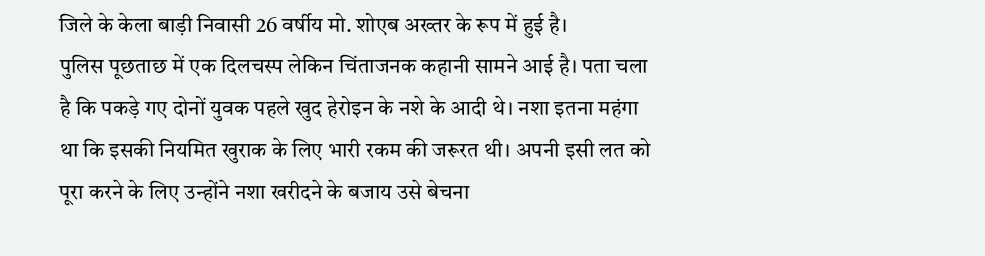जिले के केला बाड़ी निवासी 26 वर्षीय मो. शोएब अख्तर के रूप में हुई है।
पुलिस पूछताछ में एक दिलचस्प लेकिन चिंताजनक कहानी सामने आई है। पता चला है कि पकड़े गए दोनों युवक पहले खुद हेरोइन के नशे के आदी थे। नशा इतना महंगा था कि इसकी नियमित खुराक के लिए भारी रकम की जरूरत थी। अपनी इसी लत को पूरा करने के लिए उन्होंने नशा खरीदने के बजाय उसे बेचना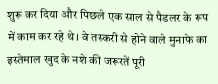शुरू कर दिया और पिछले एक साल से पैडलर के रूप में काम कर रहे थे। वे तस्करी से होने वाले मुनाफे का इस्तेमाल खुद के नशे की जरूरतें पूरी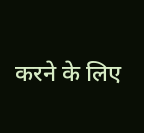करने के लिए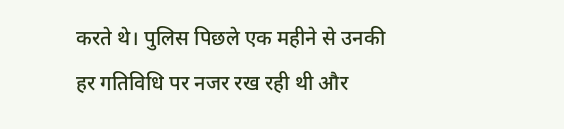करते थे। पुलिस पिछले एक महीने से उनकी हर गतिविधि पर नजर रख रही थी और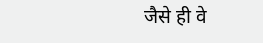जैसे ही वे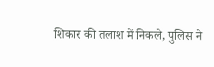शिकार की तलाश में निकले, पुलिस ने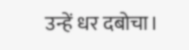उन्हें धर दबोचा।